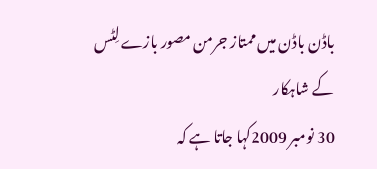باڈن باڈن میں ممتاز جرمن مصور بازے لِٹس کے شاہکار
30 نومبر 2009کہا جاتا ہے کہ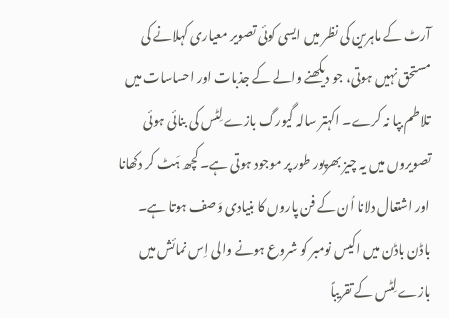آرٹ کے ماہرین کی نظر میں ایسی کوئی تصویر معیاری کہلانے کی مستحق نہیں ہوتی، جو دیکھنے والے کے جذبات اور احساسات میں تلاطم بپا نہ کرے۔ اکہتر سالہ گیورگ بازے لِٹس کی بنائی ہوئی تصویروں میں یہ چیز بھرپور طور پر موجود ہوتی ہے۔ کچھ ہَٹ کر دکھانا اور اشتعال دلانا اُن کے فن پاروں کا بنیادی وَصف ہوتا ہے۔
باڈن باڈن میں اکیس نومبر کو شروع ہونے والی اِس نمائش میں بازے لِٹس کے تقریباً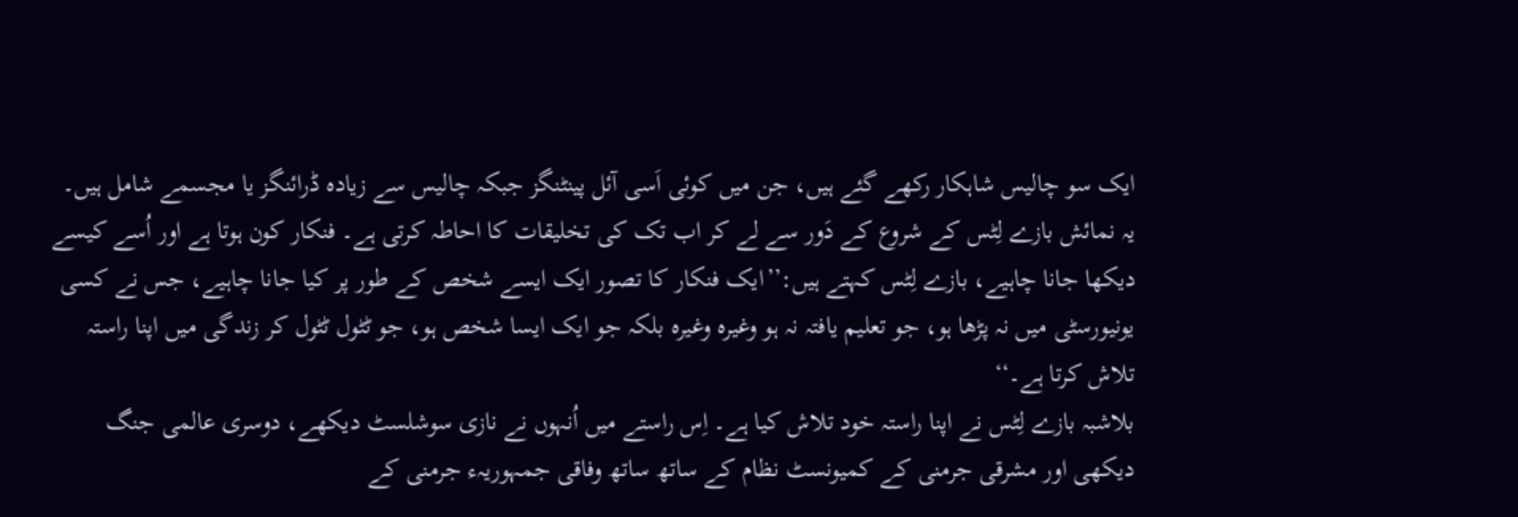ایک سو چالیس شاہکار رکھے گئے ہیں، جن میں کوئی اَسی آئل پینٹنگز جبکہ چالیس سے زیادہ ڈرائنگز یا مجسمے شامل ہیں۔ یہ نمائش بازے لِٹس کے شروع کے دَور سے لے کر اب تک کی تخلیقات کا احاطہ کرتی ہے۔ فنکار کون ہوتا ہے اور اُسے کیسے دیکھا جانا چاہیے، بازے لِٹس کہتے ہیں:’’ایک فنکار کا تصور ایک ایسے شخص کے طور پر کیا جانا چاہیے، جس نے کسی یونیورسٹی میں نہ پڑھا ہو، جو تعلیم یافتہ نہ ہو وغیرہ وغیرہ بلکہ جو ایک ایسا شخص ہو، جو ٹٹول ٹٹول کر زندگی میں اپنا راستہ تلاش کرتا ہے۔‘‘
بلاشبہ بازے لِٹس نے اپنا راستہ خود تلاش کیا ہے۔ اِس راستے میں اُنہوں نے نازی سوشلسٹ دیکھے، دوسری عالمی جنگ دیکھی اور مشرقی جرمنی کے کمیونسٹ نظام کے ساتھ ساتھ وفاقی جمہوریہء جرمنی کے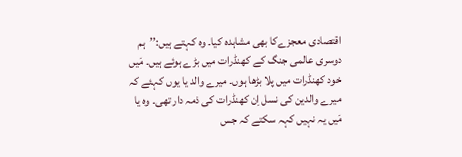اقتصادی معجزےکا بھی مشاہدہ کیا۔ وہ کہتے ہیں:’’ہم دوسری عالمی جنگ کے کھنڈرات میں بڑے ہوئے ہیں۔ مَیں خود کھنڈرات میں پلا بڑھا ہوں۔ میرے والد یا یوں کہئے کہ میرے والدین کی نسل اِن کھنڈرات کی ذمہ دار تھی۔ وہ یا مَیں یہ نہیں کہہ سکتے کہ جس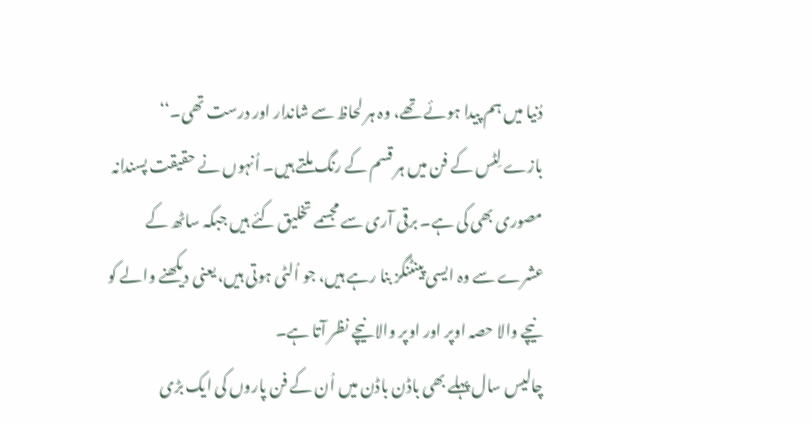دُنیا میں ہم پیدا ہوئے تھے، وہ ہر لحاظ سے شاندار اور درست تھی۔‘‘
بازے لِٹس کے فن میں ہر قسم کے رنگ ملتے ہیں۔ اُنہوں نے حقیقت پسندانہ مصوری بھی کی ہے۔ برقی آری سے مجسمے تخلیق کئے ہیں جبکہ ساٹھ کے عشرے سے وہ ایسی پینٹنگز بنا رہے ہیں، جو اُلٹی ہوتی ہیں، یعنی دیکھنے والے کو نیچے والا حصہ اوپر اور اوپر والا نیچے نظر آتا ہے۔
چالیس سال پہلے بھی باڈن باڈن میں اُن کے فن پاروں کی ایک بڑی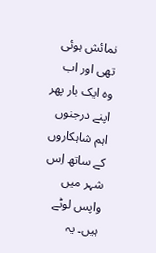نمائش ہوئی تھی اور اب وہ ایک بار پھر اپنے درجنوں اہم شاہکاروں کے ساتھ اِس شہر میں واپس لوٹے ہیں۔ یہ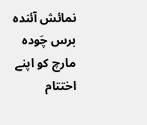نمائش آئندہ برس چَودہ مارچ کو اپنے اختتام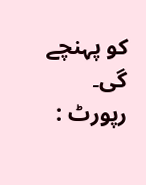کو پہنچے گی۔
رپورٹ :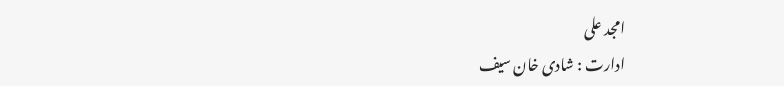امجد علی
ادارت : شادی خان سیف